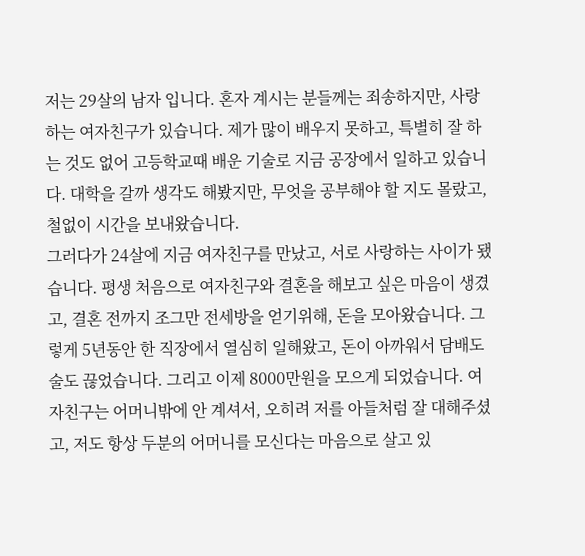저는 29살의 남자 입니다. 혼자 계시는 분들께는 죄송하지만, 사랑하는 여자친구가 있습니다. 제가 많이 배우지 못하고, 특별히 잘 하는 것도 없어 고등학교때 배운 기술로 지금 공장에서 일하고 있습니다. 대학을 갈까 생각도 해봤지만, 무엇을 공부해야 할 지도 몰랐고, 철없이 시간을 보내왔습니다.
그러다가 24살에 지금 여자친구를 만났고, 서로 사랑하는 사이가 됐습니다. 평생 처음으로 여자친구와 결혼을 해보고 싶은 마음이 생겼고, 결혼 전까지 조그만 전세방을 얻기위해, 돈을 모아왔습니다. 그렇게 5년동안 한 직장에서 열심히 일해왔고, 돈이 아까워서 담배도 술도 끊었습니다. 그리고 이제 8000만원을 모으게 되었습니다. 여자친구는 어머니밖에 안 계셔서, 오히려 저를 아들처럼 잘 대해주셨고, 저도 항상 두분의 어머니를 모신다는 마음으로 살고 있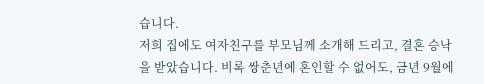습니다.
저희 집에도 여자친구를 부모님께 소개해 드리고, 결혼 승낙을 받았습니다. 비록 쌍춘년에 혼인할 수 없어도, 금년 9월에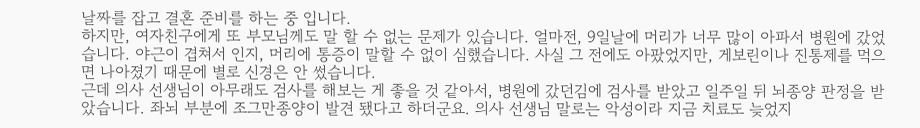날짜를 잡고 결혼 준비를 하는 중 입니다.
하지만, 여자친구에게 또 부모님께도 말 할 수 없는 문제가 있습니다. 얼마전, 9일날에 머리가 너무 많이 아파서 병원에 갔었습니다. 야근이 겹쳐서 인지, 머리에 통증이 말할 수 없이 심했습니다. 사실 그 전에도 아팠었지만, 게보린이나 진통제를 먹으면 나아졌기 때문에 별로 신경은 안 썼습니다.
근데 의사 선생님이 아무래도 검사를 해보는 게 좋을 것 같아서, 병원에 갔던김에 검사를 받았고 일주일 뒤 뇌종양 판정을 받았습니다. 좌뇌 부분에 조그만종양이 발견 됐다고 하더군요. 의사 선생님 말로는 악성이라 지금 치료도 늦었지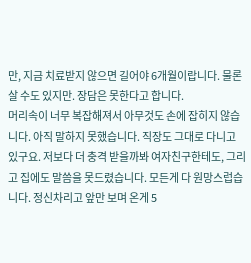만, 지금 치료받지 않으면 길어야 6개월이랍니다. 물론 살 수도 있지만. 장담은 못한다고 합니다.
머리속이 너무 복잡해져서 아무것도 손에 잡히지 않습니다. 아직 말하지 못했습니다. 직장도 그대로 다니고 있구요. 저보다 더 충격 받을까봐 여자친구한테도, 그리고 집에도 말씀을 못드렸습니다. 모든게 다 원망스럽습니다. 정신차리고 앞만 보며 온게 5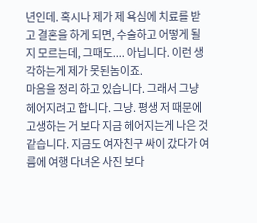년인데. 혹시나 제가 제 욕심에 치료를 받고 결혼을 하게 되면, 수술하고 어떻게 될지 모르는데, 그때도.... 아닙니다. 이런 생각하는게 제가 못된놈이죠.
마음을 정리 하고 있습니다. 그래서 그냥 헤어지려고 합니다. 그냥. 평생 저 때문에 고생하는 거 보다 지금 헤어지는게 나은 것 같습니다. 지금도 여자친구 싸이 갔다가 여름에 여행 다녀온 사진 보다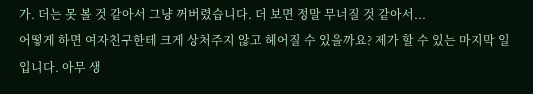가. 더는 못 볼 것 같아서 그냥 꺼버렸습니다. 더 보면 정말 무너질 것 같아서...
어떻게 하면 여자친구한테 크게 상처주지 않고 헤어질 수 있을까요? 제가 할 수 있는 마지막 일입니다. 아무 생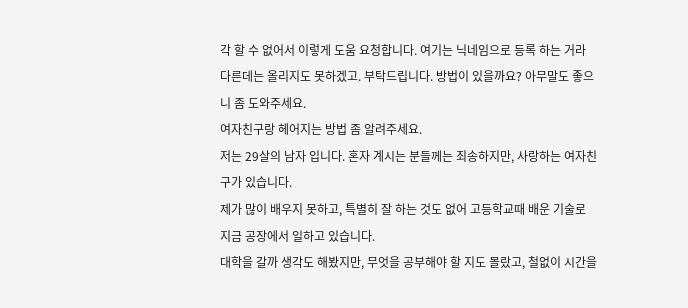각 할 수 없어서 이렇게 도움 요청합니다. 여기는 닉네임으로 등록 하는 거라 다른데는 올리지도 못하겠고. 부탁드립니다. 방법이 있을까요? 아무말도 좋으니 좀 도와주세요.
여자친구랑 헤어지는 방법 좀 알려주세요.
저는 29살의 남자 입니다. 혼자 계시는 분들께는 죄송하지만, 사랑하는 여자친구가 있습니다.
제가 많이 배우지 못하고, 특별히 잘 하는 것도 없어 고등학교때 배운 기술로 지금 공장에서 일하고 있습니다.
대학을 갈까 생각도 해봤지만, 무엇을 공부해야 할 지도 몰랐고, 철없이 시간을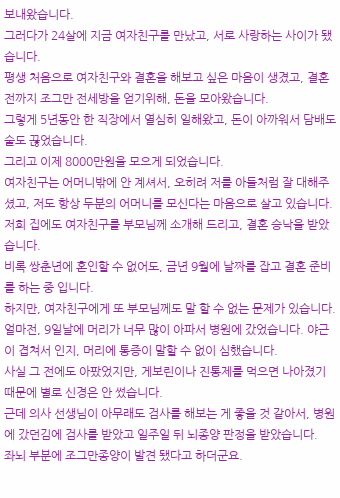보내왔습니다.
그러다가 24살에 지금 여자친구를 만났고, 서로 사랑하는 사이가 됐습니다.
평생 처음으로 여자친구와 결혼을 해보고 싶은 마음이 생겼고, 결혼 전까지 조그만 전세방을 얻기위해, 돈을 모아왔습니다.
그렇게 5년동안 한 직장에서 열심히 일해왔고, 돈이 아까워서 담배도 술도 끊었습니다.
그리고 이제 8000만원을 모으게 되었습니다.
여자친구는 어머니밖에 안 계셔서, 오히려 저를 아들처럼 잘 대해주셨고, 저도 항상 두분의 어머니를 모신다는 마음으로 살고 있습니다.
저희 집에도 여자친구를 부모님께 소개해 드리고, 결혼 승낙을 받았습니다.
비록 쌍춘년에 혼인할 수 없어도, 금년 9월에 날짜를 잡고 결혼 준비를 하는 중 입니다.
하지만, 여자친구에게 또 부모님께도 말 할 수 없는 문제가 있습니다.
얼마전, 9일날에 머리가 너무 많이 아파서 병원에 갔었습니다. 야근이 겹쳐서 인지, 머리에 통증이 말할 수 없이 심했습니다.
사실 그 전에도 아팠었지만, 게보린이나 진통제를 먹으면 나아졌기 때문에 별로 신경은 안 썼습니다.
근데 의사 선생님이 아무래도 검사를 해보는 게 좋을 것 같아서, 병원에 갔던김에 검사를 받았고 일주일 뒤 뇌종양 판정을 받았습니다.
좌뇌 부분에 조그만종양이 발견 됐다고 하더군요.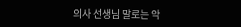의사 선생님 말로는 악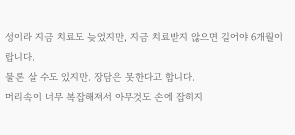성이라 지금 치료도 늦었지만, 지금 치료받지 않으면 길어야 6개월이랍니다.
물론 살 수도 있지만. 장담은 못한다고 합니다.
머리속이 너무 복잡해져서 아무것도 손에 잡히지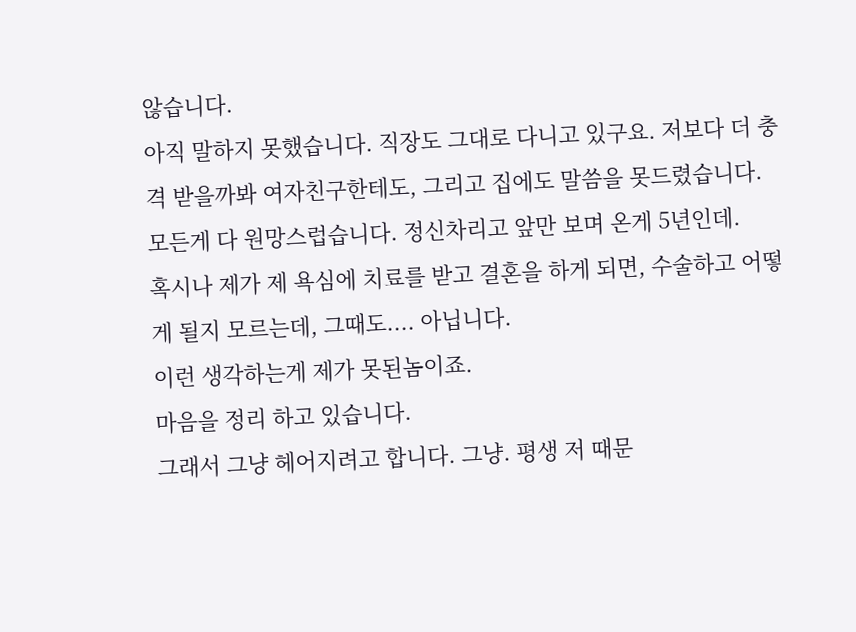않습니다.
아직 말하지 못했습니다. 직장도 그대로 다니고 있구요. 저보다 더 충격 받을까봐 여자친구한테도, 그리고 집에도 말씀을 못드렸습니다.
모든게 다 원망스럽습니다. 정신차리고 앞만 보며 온게 5년인데.
혹시나 제가 제 욕심에 치료를 받고 결혼을 하게 되면, 수술하고 어떻게 될지 모르는데, 그때도.... 아닙니다.
이런 생각하는게 제가 못된놈이죠.
마음을 정리 하고 있습니다.
그래서 그냥 헤어지려고 합니다. 그냥. 평생 저 때문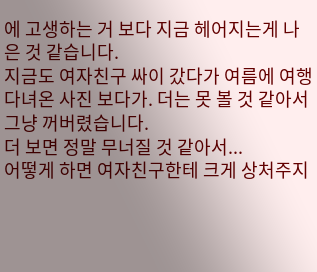에 고생하는 거 보다 지금 헤어지는게 나은 것 같습니다.
지금도 여자친구 싸이 갔다가 여름에 여행 다녀온 사진 보다가. 더는 못 볼 것 같아서 그냥 꺼버렸습니다.
더 보면 정말 무너질 것 같아서...
어떻게 하면 여자친구한테 크게 상처주지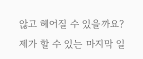않고 헤어질 수 있을까요?
제가 할 수 있는 마지막 일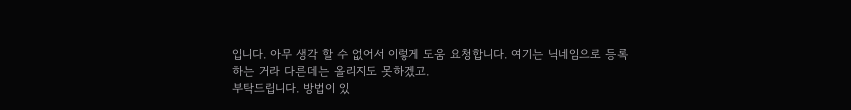입니다. 아무 생각 할 수 없어서 이렇게 도움 요청합니다. 여기는 닉네임으로 등록 하는 거라 다른데는 올리지도 못하겠고.
부탁드립니다. 방법이 있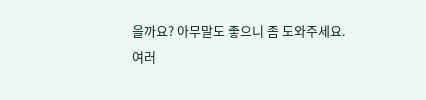을까요? 아무말도 좋으니 좀 도와주세요.
여러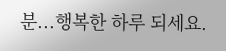분...행복한 하루 되세요.